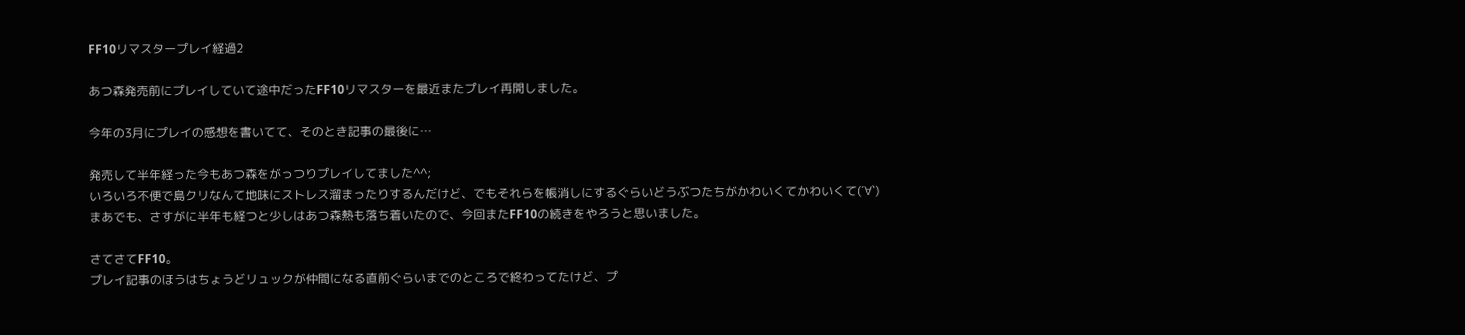FF10リマスタープレイ経過2

あつ森発売前にプレイしていて途中だったFF10リマスターを最近またプレイ再開しました。

今年の3月にプレイの感想を書いてて、そのとき記事の最後に…

発売して半年経った今もあつ森をがっつりプレイしてました^^;
いろいろ不便で島クリなんて地味にストレス溜まったりするんだけど、でもそれらを帳消しにするぐらいどうぶつたちがかわいくてかわいくて(´∀`)
まあでも、さすがに半年も経つと少しはあつ森熱も落ち着いたので、今回またFF10の続きをやろうと思いました。

さてさてFF10。
プレイ記事のほうはちょうどリュックが仲間になる直前ぐらいまでのところで終わってたけど、プ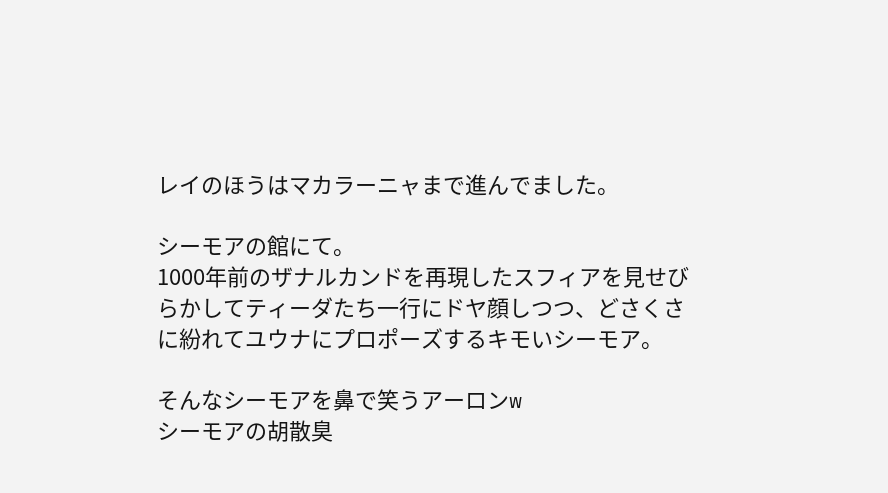レイのほうはマカラーニャまで進んでました。

シーモアの館にて。
1000年前のザナルカンドを再現したスフィアを見せびらかしてティーダたち一行にドヤ顔しつつ、どさくさに紛れてユウナにプロポーズするキモいシーモア。

そんなシーモアを鼻で笑うアーロンw
シーモアの胡散臭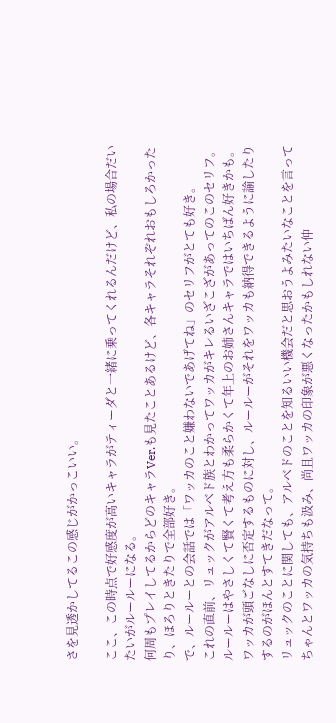さを見透かしてるこの感じがかっこいい。

ここ、この時点で好感度が高いキャラがティーダと一緒に乗ってくれるんだけど、私の場合だいたいがルールーになる。
何周もプレイしてるからどのキャラVer.も見たことあるけど、各キャラそれぞれおもしろかったり、ほろりときたりで全部好き。
で、ルールーとの会話では「ワッカのこと嫌わないであげてね」のセリフがとても好き。
これの直前、リュックがアルベド族とわかってワッカがキレるいざこざがあってのこのセリフ。
ルールーはやさしくて賢くて考え方も柔らかくて年上のお姉さんキャラではいちばん好きかも。
ワッカが頭ごなしに否定するものに対し、ルールーがそれをワッカも納得できるように諭したりするのがほんとすてきだなって。
リュックのことに関しても、アルベドのことを知るいい機会だと思おうよみたいなことを言ってちゃんとワッカの気持ちも汲み、尚且ワッカの印象が悪くなったかもしれない仲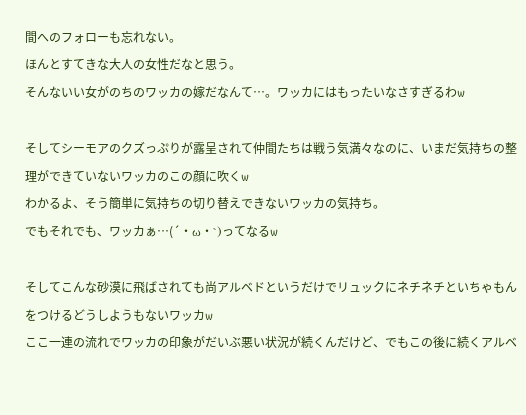間へのフォローも忘れない。
ほんとすてきな大人の女性だなと思う。
そんないい女がのちのワッカの嫁だなんて…。ワッカにはもったいなさすぎるわw

そしてシーモアのクズっぷりが露呈されて仲間たちは戦う気満々なのに、いまだ気持ちの整理ができていないワッカのこの顔に吹くw
わかるよ、そう簡単に気持ちの切り替えできないワッカの気持ち。
でもそれでも、ワッカぁ…(´・ω・`)ってなるw

そしてこんな砂漠に飛ばされても尚アルベドというだけでリュックにネチネチといちゃもんをつけるどうしようもないワッカw
ここ一連の流れでワッカの印象がだいぶ悪い状況が続くんだけど、でもこの後に続くアルベ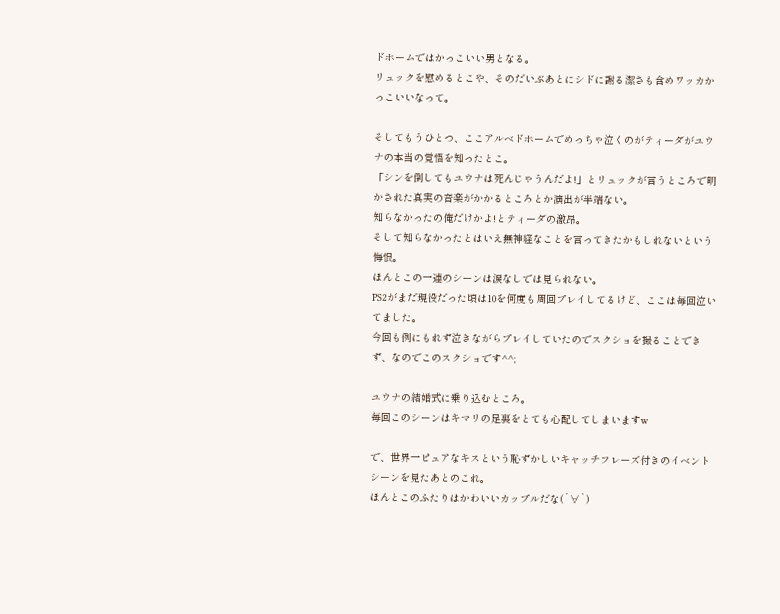ドホームではかっこいい男となる。
リュックを慰めるとこや、そのだいぶあとにシドに謝る潔さも含めワッカかっこいいなって。

そしてもうひとつ、ここアルベドホームでめっちゃ泣くのがティーダがユウナの本当の覚悟を知ったとこ。
「シンを倒してもユウナは死んじゃうんだよ!」とリュックが言うところで明かされた真実の音楽がかかるところとか演出が半端ない。
知らなかったの俺だけかよ!とティーダの激昂。
そして知らなかったとはいえ無神経なことを言ってきたかもしれないという悔恨。
ほんとこの一連のシーンは涙なしでは見られない。
PS2がまだ現役だった頃は10を何度も周回プレイしてるけど、ここは毎回泣いてました。
今回も例にもれず泣きながらプレイしていたのでスクショを撮ることできず、なのでこのスクショです^^;

ユウナの結婚式に乗り込むところ。
毎回このシーンはキマリの足裏をとても心配してしまいますw

で、世界一ピュアなキスという恥ずかしいキャッチフレーズ付きのイベントシーンを見たあとのこれ。
ほんとこのふたりはかわいいカップルだな(´∀`)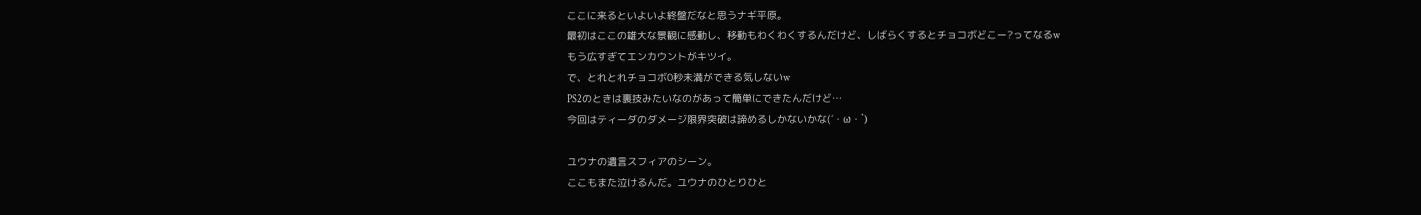ここに来るといよいよ終盤だなと思うナギ平原。
最初はここの雄大な景観に感動し、移動もわくわくするんだけど、しばらくするとチョコボどこー?ってなるw
もう広すぎてエンカウントがキツイ。
で、とれとれチョコボ0秒未満ができる気しないw
PS2のときは裏技みたいなのがあって簡単にできたんだけど…
今回はティーダのダメージ限界突破は諦めるしかないかな(´・ω・`)

ユウナの遺言スフィアのシーン。
ここもまた泣けるんだ。ユウナのひとりひと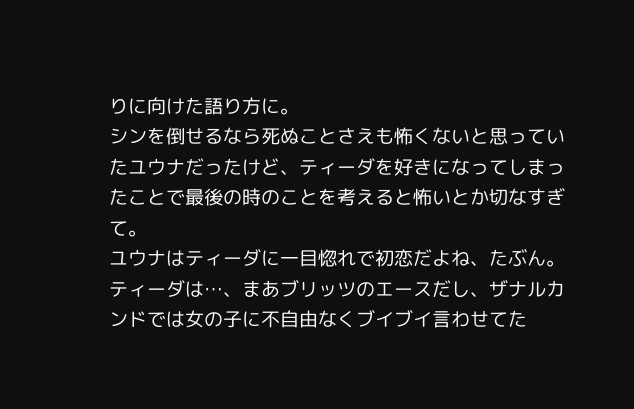りに向けた語り方に。
シンを倒せるなら死ぬことさえも怖くないと思っていたユウナだったけど、ティーダを好きになってしまったことで最後の時のことを考えると怖いとか切なすぎて。
ユウナはティーダに一目惚れで初恋だよね、たぶん。
ティーダは…、まあブリッツのエースだし、ザナルカンドでは女の子に不自由なくブイブイ言わせてた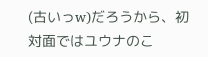(古いっw)だろうから、初対面ではユウナのこ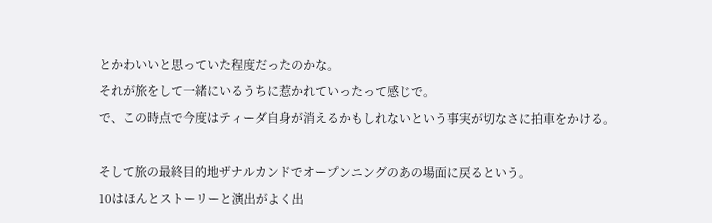とかわいいと思っていた程度だったのかな。
それが旅をして一緒にいるうちに惹かれていったって感じで。
で、この時点で今度はティーダ自身が消えるかもしれないという事実が切なさに拍車をかける。

そして旅の最終目的地ザナルカンドでオープンニングのあの場面に戻るという。
10はほんとストーリーと演出がよく出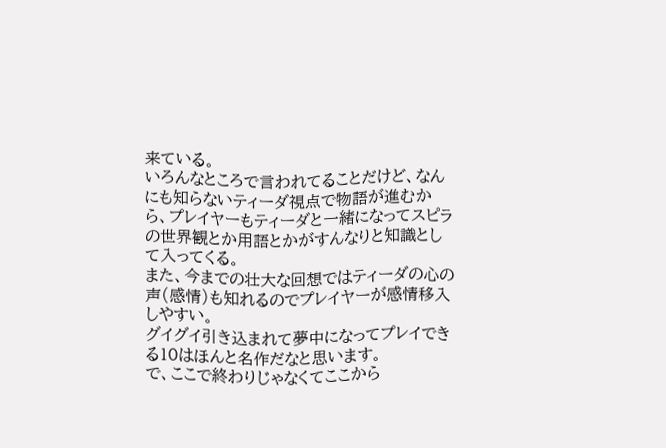来ている。
いろんなところで言われてることだけど、なんにも知らないティーダ視点で物語が進むから、プレイヤーもティーダと一緒になってスピラの世界観とか用語とかがすんなりと知識として入ってくる。
また、今までの壮大な回想ではティーダの心の声(感情)も知れるのでプレイヤーが感情移入しやすい。
グイグイ引き込まれて夢中になってプレイできる10はほんと名作だなと思います。
で、ここで終わりじゃなくてここから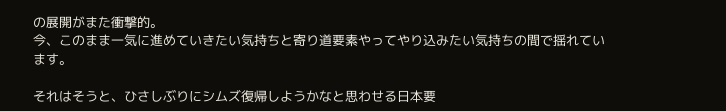の展開がまた衝撃的。
今、このまま一気に進めていきたい気持ちと寄り道要素やってやり込みたい気持ちの間で揺れています。

それはそうと、ひさしぶりにシムズ復帰しようかなと思わせる日本要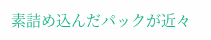素詰め込んだパックが近々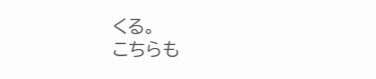くる。
こちらも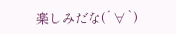楽しみだな(´∀`)